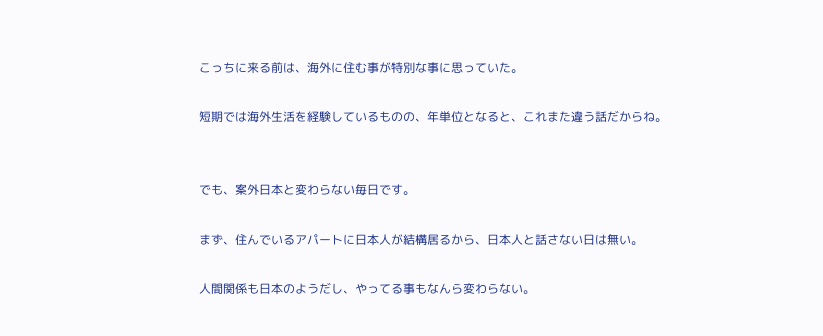こっちに来る前は、海外に住む事が特別な事に思っていた。

短期では海外生活を経験しているものの、年単位となると、これまた違う話だからね。


でも、案外日本と変わらない毎日です。

まず、住んでいるアパートに日本人が結構居るから、日本人と話さない日は無い。

人間関係も日本のようだし、やってる事もなんら変わらない。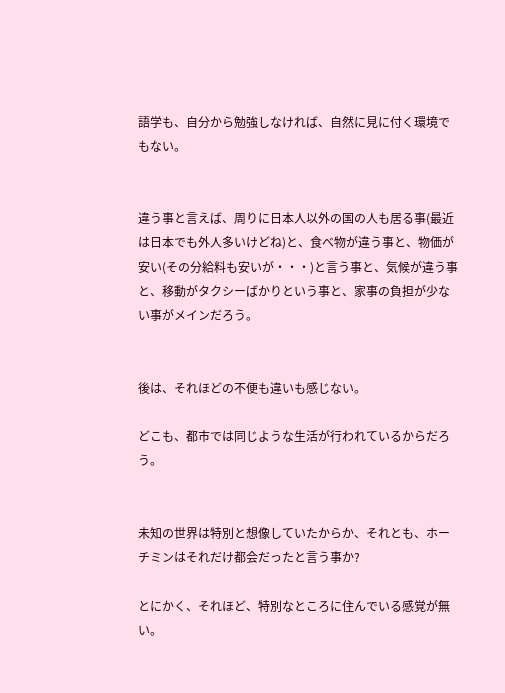語学も、自分から勉強しなければ、自然に見に付く環境でもない。


違う事と言えば、周りに日本人以外の国の人も居る事(最近は日本でも外人多いけどね)と、食べ物が違う事と、物価が安い(その分給料も安いが・・・)と言う事と、気候が違う事と、移動がタクシーばかりという事と、家事の負担が少ない事がメインだろう。


後は、それほどの不便も違いも感じない。

どこも、都市では同じような生活が行われているからだろう。


未知の世界は特別と想像していたからか、それとも、ホーチミンはそれだけ都会だったと言う事か?

とにかく、それほど、特別なところに住んでいる感覚が無い。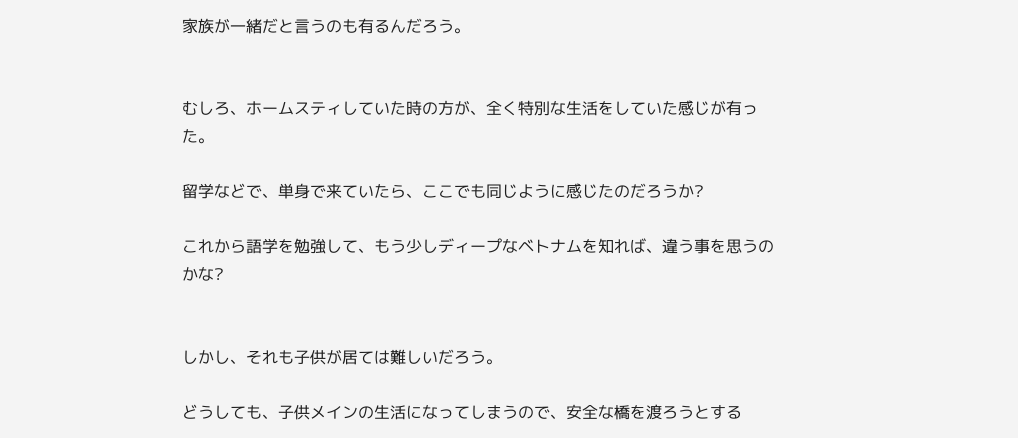家族が一緒だと言うのも有るんだろう。


むしろ、ホームスティしていた時の方が、全く特別な生活をしていた感じが有った。

留学などで、単身で来ていたら、ここでも同じように感じたのだろうか?

これから語学を勉強して、もう少しディープなベトナムを知れば、違う事を思うのかな?


しかし、それも子供が居ては難しいだろう。

どうしても、子供メインの生活になってしまうので、安全な橋を渡ろうとする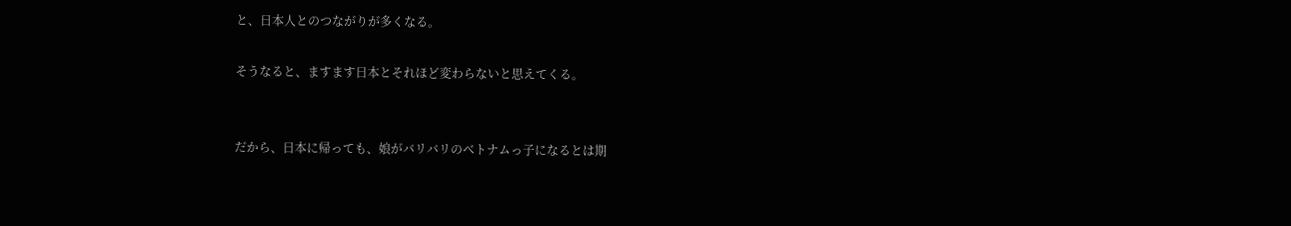と、日本人とのつながりが多くなる。

そうなると、ますます日本とそれほど変わらないと思えてくる。


だから、日本に帰っても、娘がバリバリのベトナムっ子になるとは期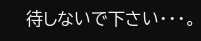待しないで下さい・・・。